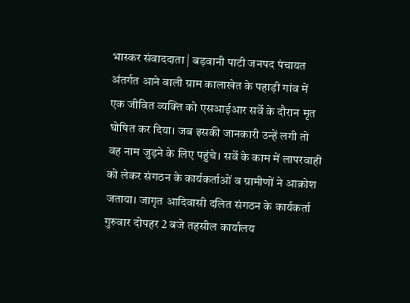भास्कर संवाददाता | बड़वानी पाटी जनपद पंचायत अंतर्गत आने वाली ग्राम कालाखेत के पहाड़ी गांव में एक जीवित व्यक्ति को एसआईआर सर्वे के दौरान मृत घोषित कर दिया। जब इसकी जानकारी उन्हें लगी तो वह नाम जुड़ने के लिए पहुंचे। सर्वे के काम में लापरवाही को लेकर संगठन के कार्यकर्ताओं व ग्रामीणों ने आक्रोश जताया। जागृत आदिवासी दलित संगठन के कार्यकर्ता गुरुवार दोपहर 2 बजे तहसील कार्यालय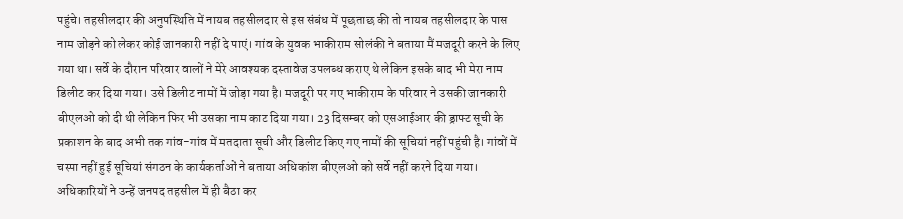पहुंचे। तहसीलदार की अनुपस्थिति में नायब तहसीलदार से इस संबंध में पूछताछ की तो नायब तहसीलदार के पास नाम जोड़ने को लेकर कोई जानकारी नहीं दे पाएं। गांव के युवक भाकीराम सोलंकी ने बताया मैं मजदूरी करने के लिए गया था। सर्वे के दौरान परिवार वालों ने मेरे आवश्यक दस्तावेज उपलब्ध कराए थे लेकिन इसके बाद भी मेरा नाम डिलीट कर दिया गया। उसे डिलीट नामों में जोड़ा गया है। मजदूरी पर गए भाकीराम के परिवार ने उसकी जानकारी बीएलओ को दी थी लेकिन फिर भी उसका नाम काट दिया गया। 23 दिसम्बर को एसआईआर की ड्राफ्ट सूची के प्रकाशन के बाद अभी तक गांव-गांव में मतदाता सूची और डिलीट किए गए नामों की सूचियां नहीं पहुंची है। गांवों में चस्पा नहीं हुई सूचियां संगठन के कार्यकर्ताओं ने बताया अधिकांश बीएलओ को सर्वे नहीं करने दिया गया। अधिकारियों ने उन्हें जनपद तहसील में ही बैठा कर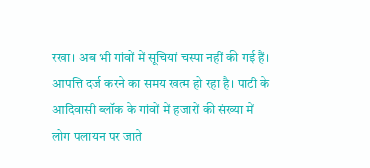रखा। अब भी गांवों में सूचियां चस्पा नहीं की गई हैं। आपत्ति दर्ज करने का समय खत्म हो रहा है। पाटी के आदिवासी ब्लॉक के गांवों में हजारों की संख्या में लोग पलायन पर जाते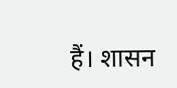हैं। शासन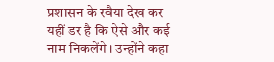प्रशासन के रवैया देख कर यहीं डर है कि ऐसे और कई नाम निकलेंगे। उन्होंने कहा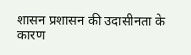शासन प्रशासन की उदासीनता के कारण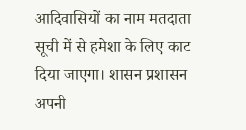आदिवासियों का नाम मतदाता सूची में से हमेशा के लिए काट दिया जाएगा। शासन प्रशासन अपनी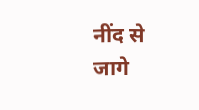नींद से जागे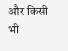और किसी भी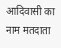आदिवासी का नाम मतदाता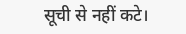सूची से नहीं कटे।